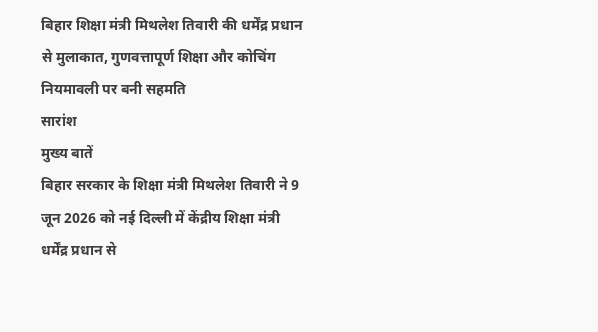बिहार शिक्षा मंत्री मिथलेश तिवारी की धर्मेंद्र प्रधान से मुलाकात, गुणवत्तापूर्ण शिक्षा और कोचिंग नियमावली पर बनी सहमति
सारांश
मुख्य बातें
बिहार सरकार के शिक्षा मंत्री मिथलेश तिवारी ने 9 जून 2026 को नई दिल्ली में केंद्रीय शिक्षा मंत्री धर्मेंद्र प्रधान से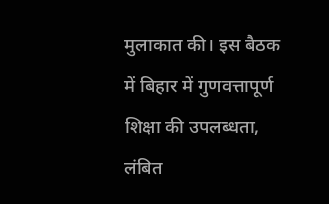मुलाकात की। इस बैठक में बिहार में गुणवत्तापूर्ण शिक्षा की उपलब्धता, लंबित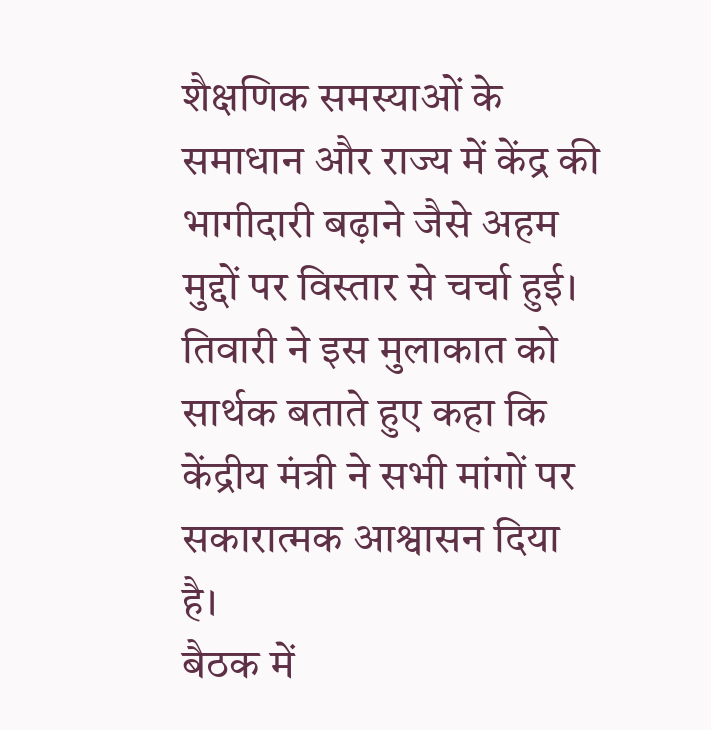शैक्षणिक समस्याओं के समाधान और राज्य में केंद्र की भागीदारी बढ़ाने जैसे अहम मुद्दों पर विस्तार से चर्चा हुई। तिवारी ने इस मुलाकात को सार्थक बताते हुए कहा कि केंद्रीय मंत्री ने सभी मांगों पर सकारात्मक आश्वासन दिया है।
बैठक में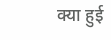क्या हुई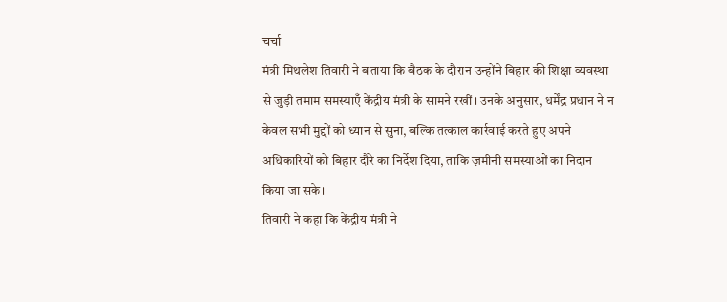चर्चा
मंत्री मिथलेश तिवारी ने बताया कि बैठक के दौरान उन्होंने बिहार की शिक्षा व्यवस्था से जुड़ी तमाम समस्याएँ केंद्रीय मंत्री के सामने रखीं। उनके अनुसार, धर्मेंद्र प्रधान ने न केवल सभी मुद्दों को ध्यान से सुना, बल्कि तत्काल कार्रवाई करते हुए अपने अधिकारियों को बिहार दौरे का निर्देश दिया, ताकि ज़मीनी समस्याओं का निदान किया जा सके।
तिवारी ने कहा कि केंद्रीय मंत्री ने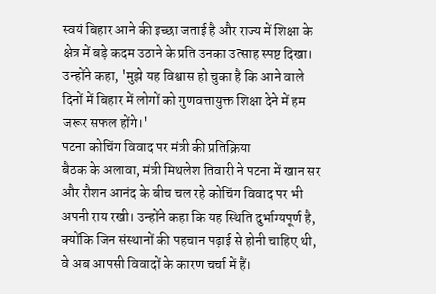स्वयं बिहार आने की इच्छा जताई है और राज्य में शिक्षा के क्षेत्र में बड़े कदम उठाने के प्रति उनका उत्साह स्पष्ट दिखा। उन्होंने कहा, 'मुझे यह विश्वास हो चुका है कि आने वाले दिनों में बिहार में लोगों को गुणवत्तायुक्त शिक्षा देने में हम जरूर सफल होंगे।'
पटना कोचिंग विवाद पर मंत्री की प्रतिक्रिया
बैठक के अलावा, मंत्री मिथलेश तिवारी ने पटना में खान सर और रौशन आनंद के बीच चल रहे कोचिंग विवाद पर भी अपनी राय रखी। उन्होंने कहा कि यह स्थिति दुर्भाग्यपूर्ण है, क्योंकि जिन संस्थानों की पहचान पढ़ाई से होनी चाहिए थी, वे अब आपसी विवादों के कारण चर्चा में हैं।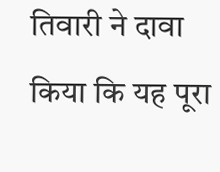तिवारी ने दावा किया कि यह पूरा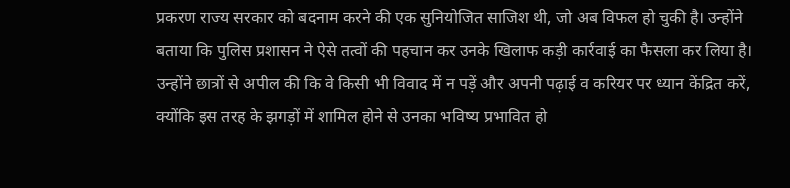प्रकरण राज्य सरकार को बदनाम करने की एक सुनियोजित साजिश थी, जो अब विफल हो चुकी है। उन्होंने बताया कि पुलिस प्रशासन ने ऐसे तत्वों की पहचान कर उनके खिलाफ कड़ी कार्रवाई का फैसला कर लिया है।
उन्होंने छात्रों से अपील की कि वे किसी भी विवाद में न पड़ें और अपनी पढ़ाई व करियर पर ध्यान केंद्रित करें, क्योंकि इस तरह के झगड़ों में शामिल होने से उनका भविष्य प्रभावित हो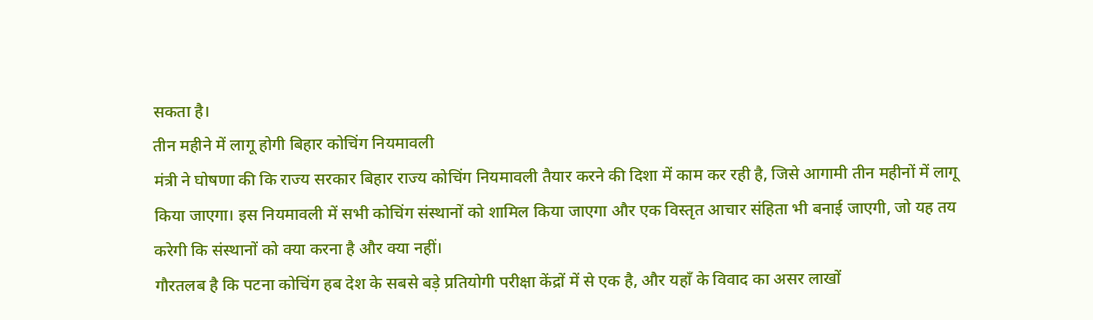सकता है।
तीन महीने में लागू होगी बिहार कोचिंग नियमावली
मंत्री ने घोषणा की कि राज्य सरकार बिहार राज्य कोचिंग नियमावली तैयार करने की दिशा में काम कर रही है, जिसे आगामी तीन महीनों में लागू किया जाएगा। इस नियमावली में सभी कोचिंग संस्थानों को शामिल किया जाएगा और एक विस्तृत आचार संहिता भी बनाई जाएगी, जो यह तय करेगी कि संस्थानों को क्या करना है और क्या नहीं।
गौरतलब है कि पटना कोचिंग हब देश के सबसे बड़े प्रतियोगी परीक्षा केंद्रों में से एक है, और यहाँ के विवाद का असर लाखों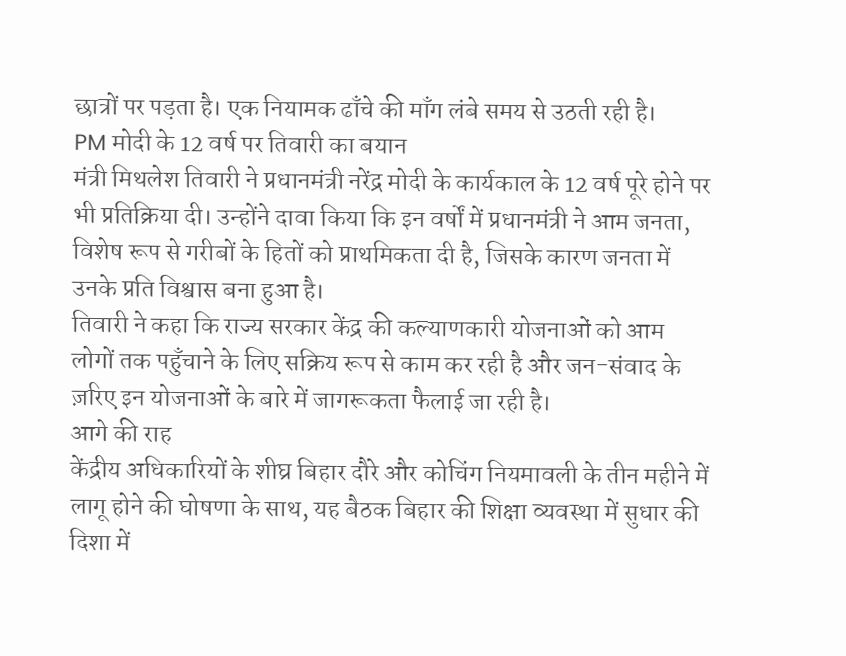छात्रों पर पड़ता है। एक नियामक ढाँचे की माँग लंबे समय से उठती रही है।
PM मोदी के 12 वर्ष पर तिवारी का बयान
मंत्री मिथलेश तिवारी ने प्रधानमंत्री नरेंद्र मोदी के कार्यकाल के 12 वर्ष पूरे होने पर भी प्रतिक्रिया दी। उन्होंने दावा किया कि इन वर्षों में प्रधानमंत्री ने आम जनता, विशेष रूप से गरीबों के हितों को प्राथमिकता दी है, जिसके कारण जनता में उनके प्रति विश्वास बना हुआ है।
तिवारी ने कहा कि राज्य सरकार केंद्र की कल्याणकारी योजनाओं को आम लोगों तक पहुँचाने के लिए सक्रिय रूप से काम कर रही है और जन-संवाद के ज़रिए इन योजनाओं के बारे में जागरूकता फैलाई जा रही है।
आगे की राह
केंद्रीय अधिकारियों के शीघ्र बिहार दौरे और कोचिंग नियमावली के तीन महीने में लागू होने की घोषणा के साथ, यह बैठक बिहार की शिक्षा व्यवस्था में सुधार की दिशा में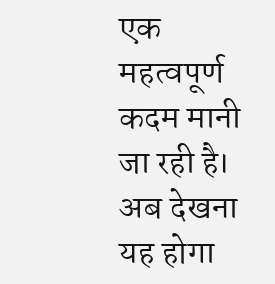एक महत्वपूर्ण कदम मानी जा रही है। अब देखना यह होगा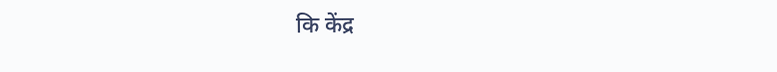कि केंद्र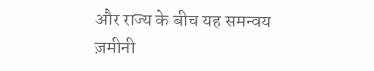और राज्य के बीच यह समन्वय ज़मीनी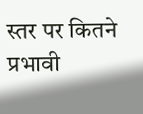स्तर पर कितने प्रभावी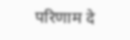परिणाम दे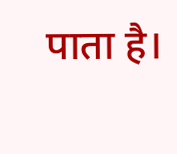पाता है।